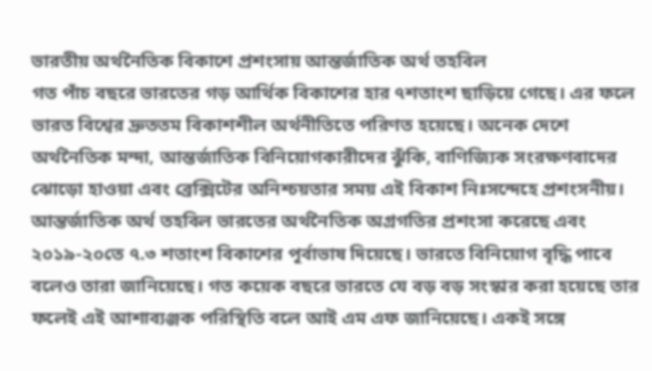ভারতীয় অর্থনৈতিক বিকাশে প্রশংসায় আন্তর্জাতিক অর্থ তহবিল
গত পাঁচ বছরে ভারতের গড় আর্থিক বিকাশের হার ৭শতাংশ ছাড়িয়ে গেছে। এর ফলে ভারত বিশ্বের দ্রুততম বিকাশশীল অর্থনীতিতে পরিণত হয়েছে। অনেক দেশে অর্থনৈতিক মন্দা, আন্তর্জাতিক বিনিয়োগকারীদের ঝুঁকি, বাণিজ্যিক সংরক্ষণবাদের ঝোড়ো হাওয়া এবং ব্রেক্সিটের অনিশ্চয়তার সময় এই বিকাশ নিঃসন্দেহে প্রশংসনীয়। আন্তর্জাতিক অর্থ তহবিল ভারতের অর্থনৈতিক অগ্রগতির প্রশংসা করেছে এবং ২০১৯-২০তে ৭.৩ শতাংশ বিকাশের পূর্বাভাষ দিয়েছে। ভারতে বিনিয়োগ বৃদ্ধি পাবে বলেও তারা জানিয়েছে। গত কয়েক বছরে ভারতে যে বড় বড় সংস্কার করা হয়েছে তার ফলেই এই আশাব্যঞ্জক পরিস্থিতি বলে আই এম এফ জানিয়েছে। একই সঙ্গে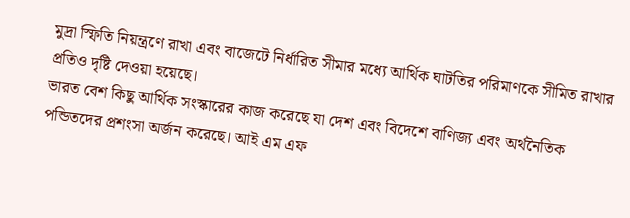মুদ্রা স্ফিতি নিয়ন্ত্রণে রাখা এবং বাজেটে নির্ধারিত সীমার মধ্যে আর্থিক ঘাটতির পরিমাণকে সীমিত রাখার প্রতিও দৃষ্টি দেওয়া হয়েছে।
ভারত বেশ কিছু আর্থিক সংস্কারের কাজ করেছে যা দেশ এবং বিদেশে বাণিজ্য এবং অর্থনৈতিক পন্ডিতদের প্রশংসা অর্জন করেছে। আই এম এফ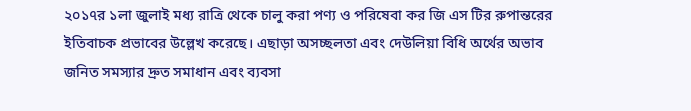২০১৭র ১লা জুলাই মধ্য রাত্রি থেকে চালু করা পণ্য ও পরিষেবা কর জি এস টির রুপান্তরের ইতিবাচক প্রভাবের উল্লেখ করেছে। এছাড়া অসচ্ছলতা এবং দেউলিয়া বিধি অর্থের অভাব জনিত সমস্যার দ্রুত সমাধান এবং ব্যবসা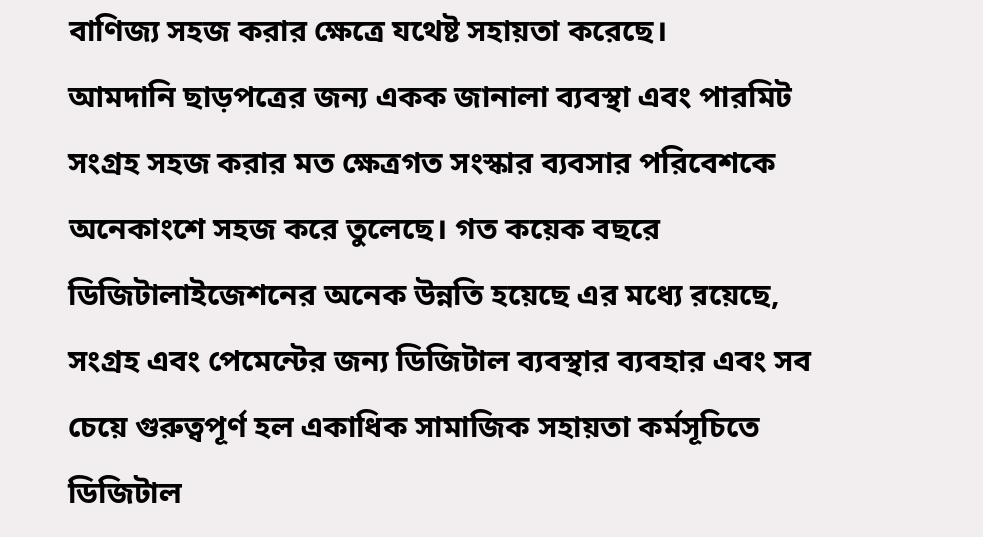বাণিজ্য সহজ করার ক্ষেত্রে যথেষ্ট সহায়তা করেছে।
আমদানি ছাড়পত্রের জন্য একক জানালা ব্যবস্থা এবং পারমিট সংগ্রহ সহজ করার মত ক্ষেত্রগত সংস্কার ব্যবসার পরিবেশকে অনেকাংশে সহজ করে তুলেছে। গত কয়েক বছরে ডিজিটালাইজেশনের অনেক উন্নতি হয়েছে এর মধ্যে রয়েছে, সংগ্রহ এবং পেমেন্টের জন্য ডিজিটাল ব্যবস্থার ব্যবহার এবং সব চেয়ে গুরুত্বপূর্ণ হল একাধিক সামাজিক সহায়তা কর্মসূচিতে ডিজিটাল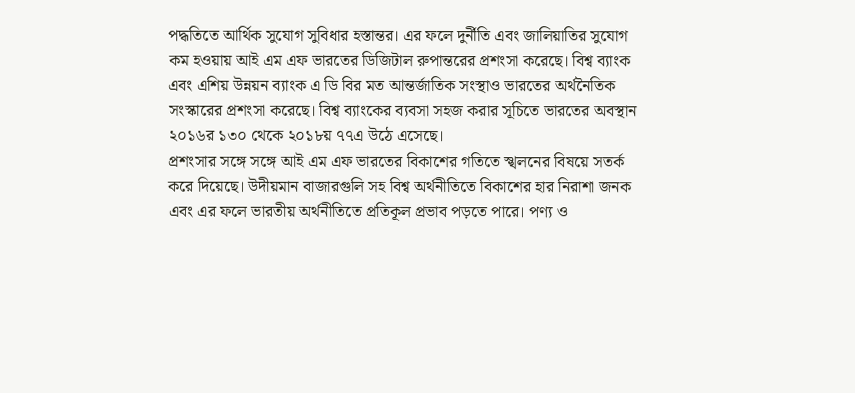পদ্ধতিতে আর্থিক সুযোগ সুবিধার হস্তান্তর। এর ফলে দুর্নীতি এবং জালিয়াতির সুযোগ কম হওয়ায় আই এম এফ ভারতের ডিজিটাল রুপান্তরের প্রশংসা করেছে। বিশ্ব ব্যাংক এবং এশিয় উন্নয়ন ব্যাংক এ ডি বির মত আন্তর্জাতিক সংস্থাও ভারতের অর্থনৈতিক সংস্কারের প্রশংসা করেছে। বিশ্ব ব্যাংকের ব্যবসা সহজ করার সূচিতে ভারতের অবস্থান ২০১৬র ১৩০ থেকে ২০১৮য় ৭৭এ উঠে এসেছে।
প্রশংসার সঙ্গে সঙ্গে আই এম এফ ভারতের বিকাশের গতিতে স্খলনের বিষয়ে সতর্ক করে দিয়েছে। উদীয়মান বাজারগুলি সহ বিশ্ব অর্থনীতিতে বিকাশের হার নিরাশা জনক এবং এর ফলে ভারতীয় অর্থনীতিতে প্রতিকূল প্রভাব পড়তে পারে। পণ্য ও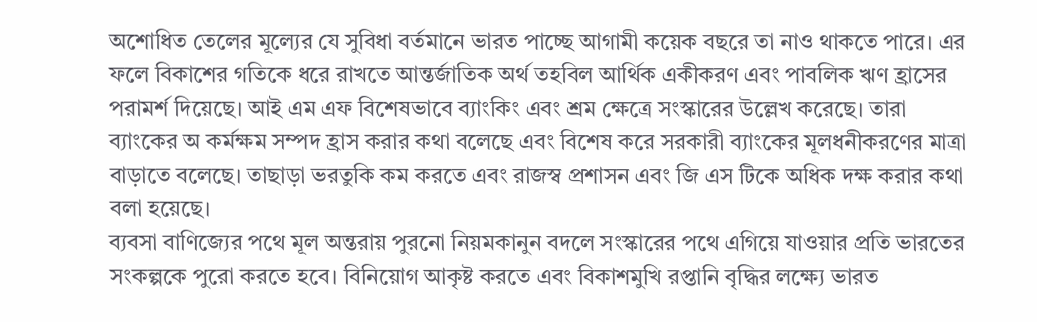অশোধিত তেলের মূল্যের যে সুবিধা বর্তমানে ভারত পাচ্ছে আগামী কয়েক বছরে তা নাও থাকতে পারে। এর ফলে বিকাশের গতিকে ধরে রাখতে আন্তর্জাতিক অর্থ তহবিল আর্থিক একীকরণ এবং পাবলিক ঋণ হ্রাসের পরামর্শ দিয়েছে। আই এম এফ বিশেষভাবে ব্যাংকিং এবং শ্রম ক্ষেত্রে সংস্কারের উল্লেখ করেছে। তারা ব্যাংকের অ কর্মক্ষম সম্পদ হ্রাস করার কথা বলেছে এবং বিশেষ করে সরকারী ব্যাংকের মূলধনীকরণের মাত্রা বাড়াতে বলেছে। তাছাড়া ভরতুকি কম করতে এবং রাজস্ব প্রশাসন এবং জি এস টিকে অধিক দক্ষ করার কথা বলা হয়েছে।
ব্যবসা বাণিজ্যের পথে মূল অন্তরায় পুরনো নিয়মকানুন বদলে সংস্কারের পথে এগিয়ে যাওয়ার প্রতি ভারতের সংকল্পকে পুরো করতে হবে। বিনিয়োগ আকৃষ্ট করতে এবং বিকাশমুখি রপ্তানি বৃদ্ধির লক্ষ্যে ভারত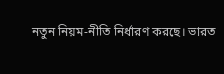নতুন নিয়ম-নীতি নির্ধারণ করছে। ভারত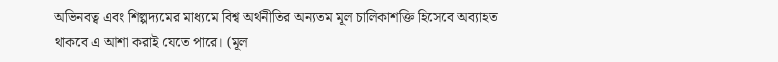অভিনবত্ব এবং শিল্পদ্যমের মাধ্যমে বিশ্ব অর্থনীতির অন্যতম মূল চালিকাশক্তি হিসেবে অব্যাহত থাকবে এ আশা করাই যেতে পারে। (মূল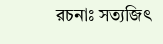রচনাঃ সত্যজিৎ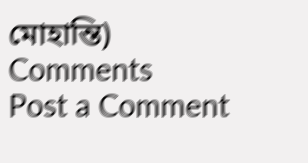মোহান্তি)
Comments
Post a Comment